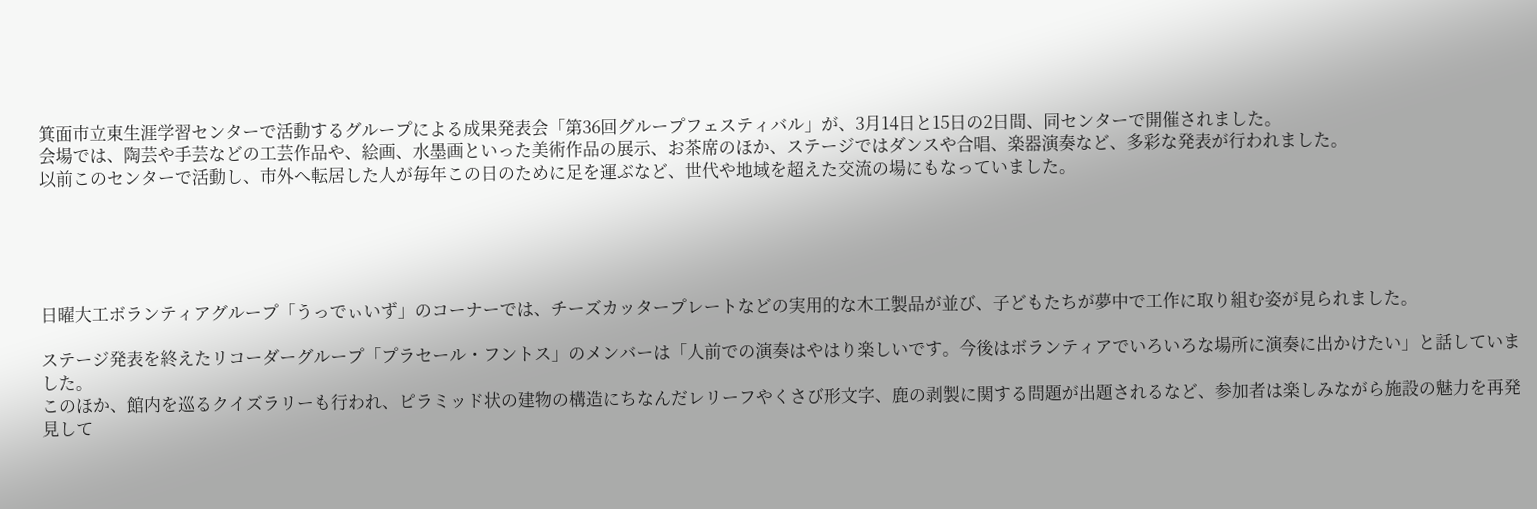箕面市立東生涯学習センターで活動するグループによる成果発表会「第36回グループフェスティバル」が、3月14日と15日の2日間、同センターで開催されました。
会場では、陶芸や手芸などの工芸作品や、絵画、水墨画といった美術作品の展示、お茶席のほか、ステージではダンスや合唱、楽器演奏など、多彩な発表が行われました。
以前このセンターで活動し、市外へ転居した人が毎年この日のために足を運ぶなど、世代や地域を超えた交流の場にもなっていました。





日曜大工ボランティアグループ「うっでぃいず」のコーナーでは、チーズカッタープレートなどの実用的な木工製品が並び、子どもたちが夢中で工作に取り組む姿が見られました。

ステージ発表を終えたリコーダーグループ「プラセール・フントス」のメンバーは「人前での演奏はやはり楽しいです。今後はボランティアでいろいろな場所に演奏に出かけたい」と話していました。
このほか、館内を巡るクイズラリーも行われ、ピラミッド状の建物の構造にちなんだレリーフやくさび形文字、鹿の剥製に関する問題が出題されるなど、参加者は楽しみながら施設の魅力を再発見して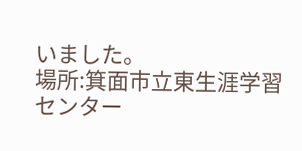いました。
場所:箕面市立東生涯学習センター